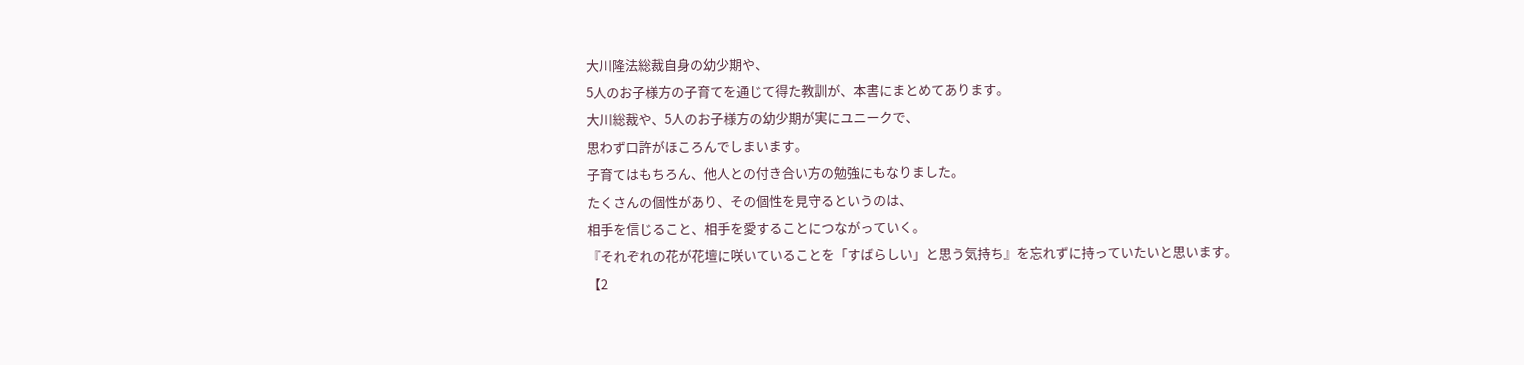大川隆法総裁自身の幼少期や、
5人のお子様方の子育てを通じて得た教訓が、本書にまとめてあります。
大川総裁や、5人のお子様方の幼少期が実にユニークで、
思わず口許がほころんでしまいます。
子育てはもちろん、他人との付き合い方の勉強にもなりました。
たくさんの個性があり、その個性を見守るというのは、
相手を信じること、相手を愛することにつながっていく。
『それぞれの花が花壇に咲いていることを「すばらしい」と思う気持ち』を忘れずに持っていたいと思います。
【2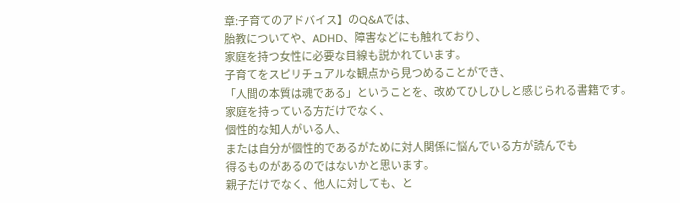章:子育てのアドバイス】のQ&Aでは、
胎教についてや、ADHD、障害などにも触れており、
家庭を持つ女性に必要な目線も説かれています。
子育てをスピリチュアルな観点から見つめることができ、
「人間の本質は魂である」ということを、改めてひしひしと感じられる書籍です。
家庭を持っている方だけでなく、
個性的な知人がいる人、
または自分が個性的であるがために対人関係に悩んでいる方が読んでも
得るものがあるのではないかと思います。
親子だけでなく、他人に対しても、と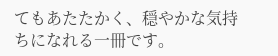てもあたたかく、穏やかな気持ちになれる一冊です。